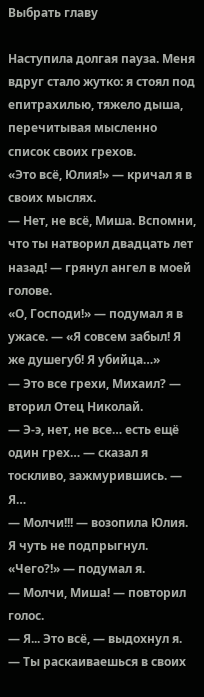Выбрать главу

Наступила долгая пауза. Меня вдруг стало жутко: я стоял под епитрахилью, тяжело дыша, перечитывая мысленно список своих грехов.
«Это всё, Юлия!» — кричал я в своих мыслях.
— Нет, не всё, Миша. Вспомни, что ты натворил двадцать лет назад! — грянул ангел в моей голове.
«О, Господи!» — подумал я в ужасе. — «Я совсем забыл! Я же душегуб! Я убийца…»
— Это все грехи, Михаил? — вторил Отец Николай.
— Э-э, нет, не все… есть ещё один грех… — сказал я тоскливо, зажмурившись. — Я…
— Молчи!!! — возопила Юлия.
Я чуть не подпрыгнул.
«Чего?!» — подумал я.
— Молчи, Миша! — повторил голос.
— Я... Это всё, — выдохнул я.
— Ты раскаиваешься в своих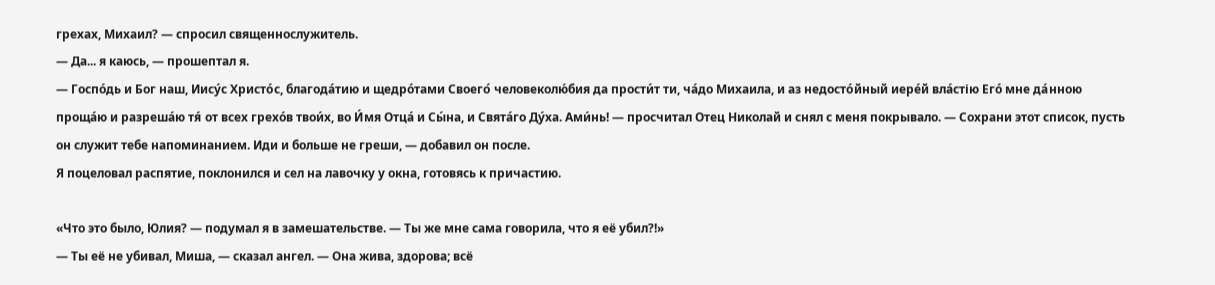грехах, Михаил? — спросил священнослужитель.
— Да... я каюсь, — прошептал я.
— Госпо́дь и Бог наш, Иису́с Христо́с, благода́тию и щедро́тами Своего́ человеколю́бия да прости́т ти, ча́до Михаила, и аз недосто́йный иере́й вла́стію Его́ мне да́нною проща́ю и разреша́ю тя́ от всех грехо́в твои́х, во И́мя Отца́ и Сы́на, и Свята́го Ду́ха. Ами́нь! — просчитал Отец Николай и снял с меня покрывало. — Сохрани этот список, пусть он служит тебе напоминанием. Иди и больше не греши, — добавил он после.
Я поцеловал распятие, поклонился и сел на лавочку у окна, готовясь к причастию.

«Что это было, Юлия? — подумал я в замешательстве. — Ты же мне сама говорила, что я её убил?!»
— Ты её не убивал, Миша, — сказал ангел. — Она жива, здорова; всё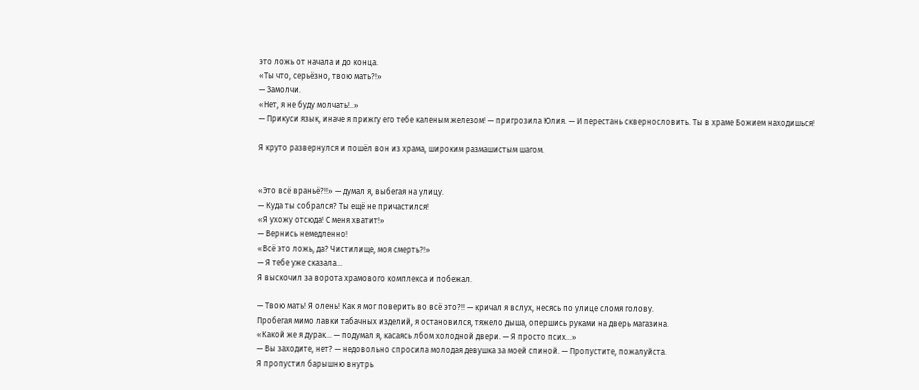это ложь от начала и до конца.
«Ты что, серьёзно, твою мать?!»
— Замолчи.
«Нет, я не буду молчать!..»
— Прикуси язык, иначе я прижгу его тебе каленым железом! — пригрозила Юлия. — И перестань сквернословить. Ты в храме Божием находишься!

Я круто развернулся и пошёл вон из храма, широким размашистым шагом.


«Это всё враньё?!!» — думал я, выбегая на улицу.
— Куда ты собрался? Ты ещё не причастился!
«Я ухожу отсюда! С меня хватит!»
— Вернись немедленно!
«Всё это ложь, да? Чистилище, моя смерть?!»
— Я тебе уже сказала...
Я выскочил за ворота храмового комплекса и побежал.

— Твою мать! Я олень! Как я мог поверить во всё это?!! — кричал я вслух, несясь по улице сломя голову.
Пробегая мимо лавки табачных изделий, я остановился, тяжело дыша, опершись руками на дверь магазина.
«Какой же я дурак… — подумал я, касаясь лбом холодной двери. — Я просто псих…»
— Вы заходите, нет? — недовольно спросила молодая девушка за моей спиной. — Пропустите, пожалуйста.
Я пропустил барышню внутрь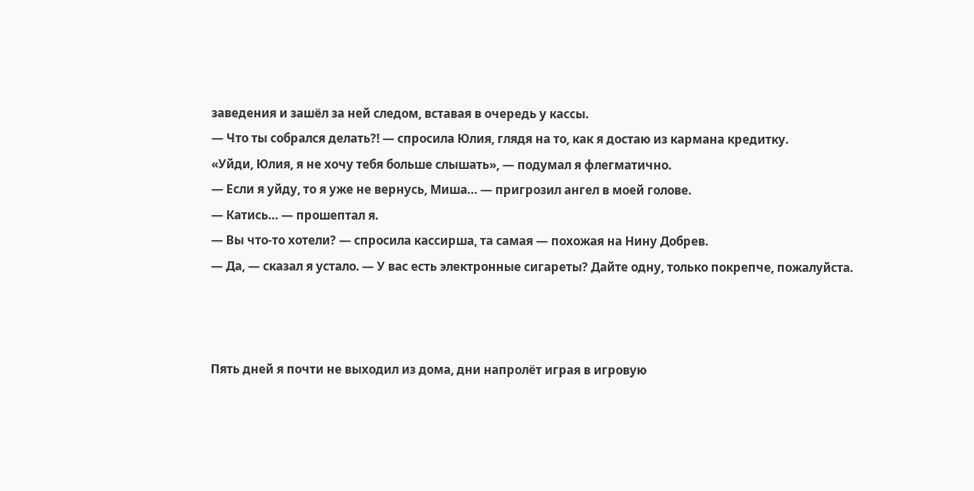заведения и зашёл за ней следом, вставая в очередь у кассы.
— Что ты собрался делать?! — спросила Юлия, глядя на то, как я достаю из кармана кредитку.
«Уйди, Юлия, я не хочу тебя больше слышать», — подумал я флегматично.
— Если я уйду, то я уже не вернусь, Миша… — пригрозил ангел в моей голове.
— Катись… — прошептал я.
— Вы что-то хотели? — спросила кассирша, та самая — похожая на Нину Добрев.
— Да, — сказал я устало. — У вас есть электронные сигареты? Дайте одну, только покрепче, пожалуйста.



Пять дней я почти не выходил из дома, дни напролёт играя в игровую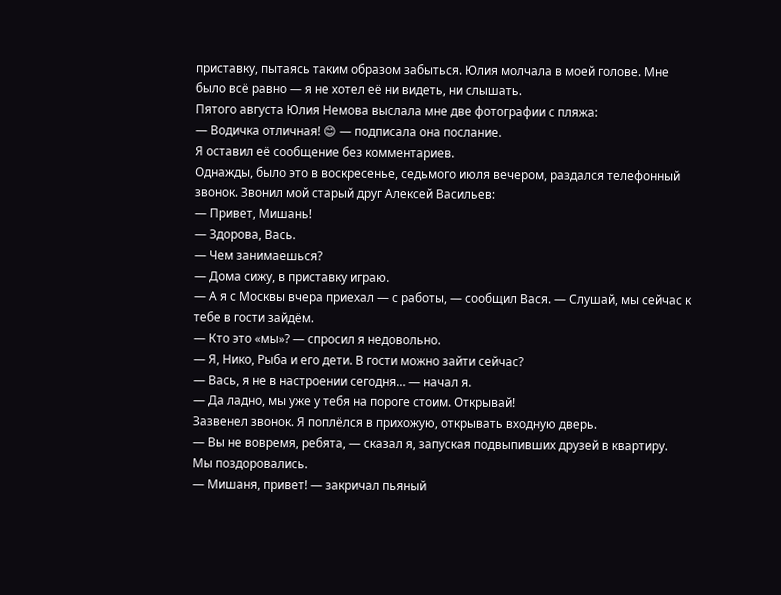приставку, пытаясь таким образом забыться. Юлия молчала в моей голове. Мне было всё равно — я не хотел её ни видеть, ни слышать.
Пятого августа Юлия Немова выслала мне две фотографии с пляжа:
— Водичка отличная! 😊 — подписала она послание.
Я оставил её сообщение без комментариев.
Однажды, было это в воскресенье, седьмого июля вечером, раздался телефонный звонок. Звонил мой старый друг Алексей Васильев:
— Привет, Мишань!
— Здорова, Вась.
— Чем занимаешься?
— Дома сижу, в приставку играю.
— А я с Москвы вчера приехал — с работы, — сообщил Вася. — Слушай, мы сейчас к тебе в гости зайдём.
— Кто это «мы»? — спросил я недовольно.
— Я, Нико, Рыба и его дети. В гости можно зайти сейчас?
— Вась, я не в настроении сегодня… — начал я.
— Да ладно, мы уже у тебя на пороге стоим. Открывай!
Зазвенел звонок. Я поплёлся в прихожую, открывать входную дверь.
— Вы не вовремя, ребята, — сказал я, запуская подвыпивших друзей в квартиру.
Мы поздоровались.
— Мишаня, привет! — закричал пьяный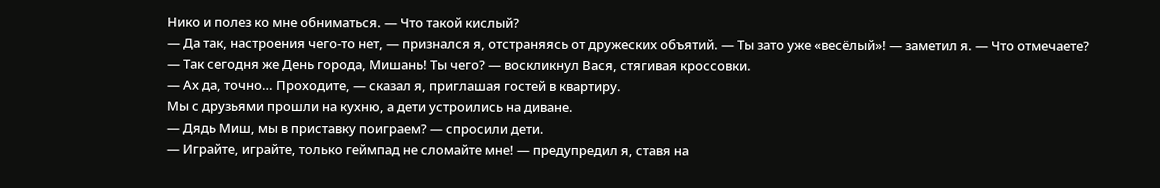Нико и полез ко мне обниматься. — Что такой кислый?
— Да так, настроения чего-то нет, — признался я, отстраняясь от дружеских объятий. — Ты зато уже «весёлый»! — заметил я. — Что отмечаете?
— Так сегодня же День города, Мишань! Ты чего? — воскликнул Вася, стягивая кроссовки.
— Ах да, точно… Проходите, — сказал я, приглашая гостей в квартиру.
Мы с друзьями прошли на кухню, а дети устроились на диване.
— Дядь Миш, мы в приставку поиграем? — спросили дети.
— Играйте, играйте, только геймпад не сломайте мне! — предупредил я, ставя на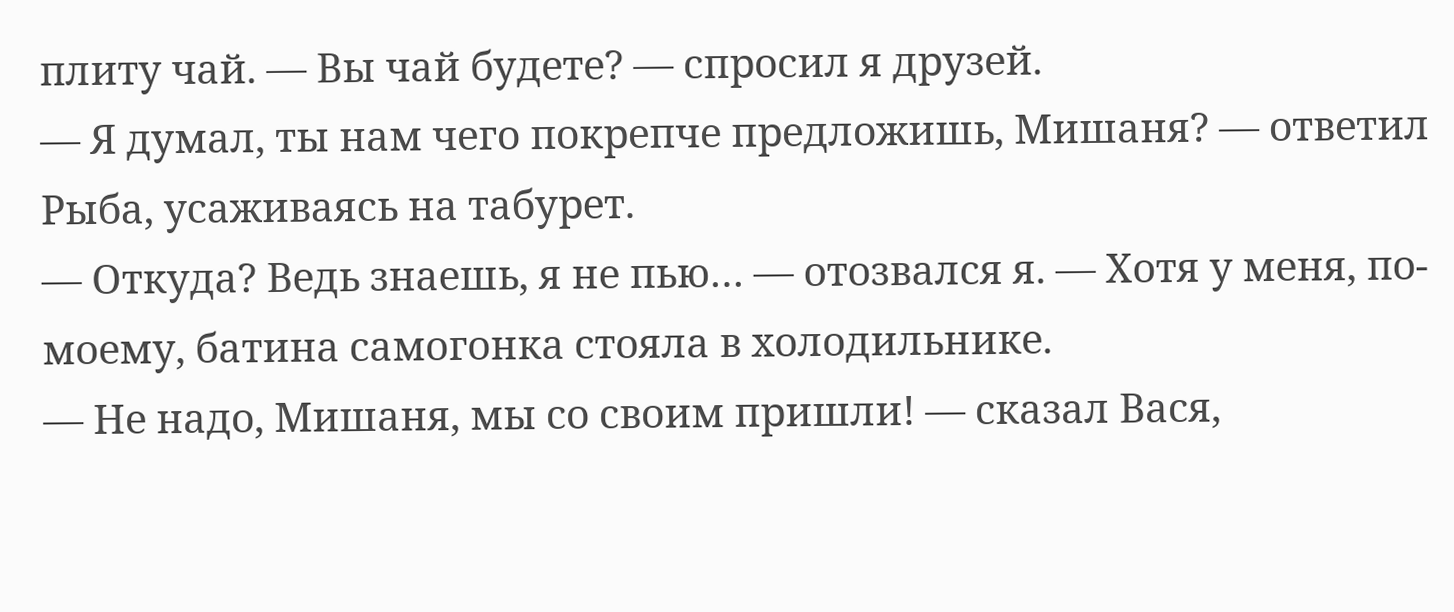плиту чай. — Вы чай будете? — спросил я друзей.
— Я думал, ты нам чего покрепче предложишь, Мишаня? — ответил Рыба, усаживаясь на табурет.
— Откуда? Ведь знаешь, я не пью… — отозвался я. — Хотя у меня, по-моему, батина самогонка стояла в холодильнике.
— Не надо, Мишаня, мы со своим пришли! — сказал Вася,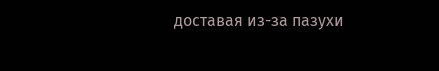доставая из-за пазухи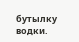бутылку водки.